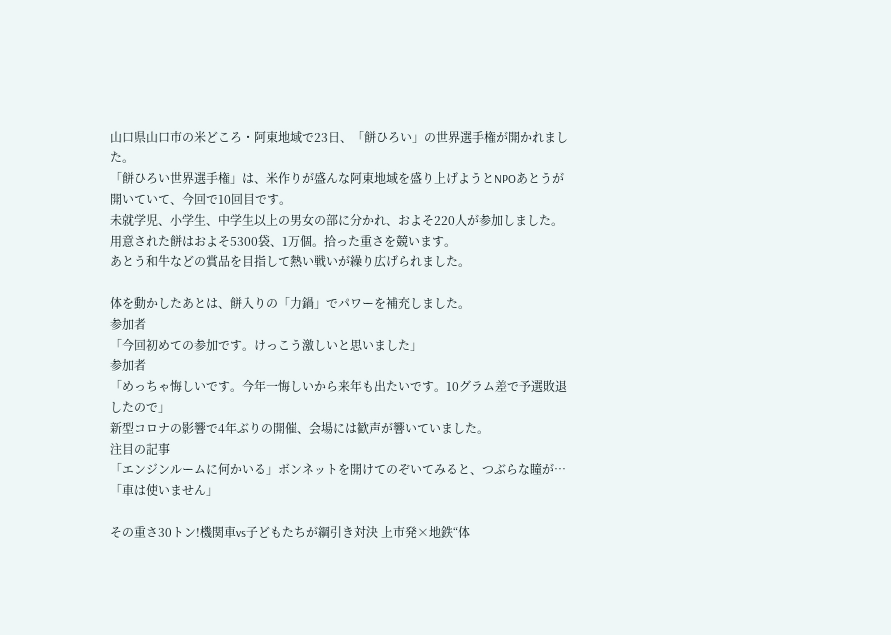山口県山口市の米どころ・阿東地域で23日、「餅ひろい」の世界選手権が開かれました。
「餅ひろい世界選手権」は、米作りが盛んな阿東地域を盛り上げようとNPOあとうが開いていて、今回で10回目です。
未就学児、小学生、中学生以上の男女の部に分かれ、およそ220人が参加しました。
用意された餅はおよそ5300袋、1万個。拾った重さを競います。
あとう和牛などの賞品を目指して熱い戦いが繰り広げられました。

体を動かしたあとは、餅入りの「力鍋」でパワーを補充しました。
参加者
「今回初めての参加です。けっこう激しいと思いました」
参加者
「めっちゃ悔しいです。今年一悔しいから来年も出たいです。10グラム差で予選敗退したので」
新型コロナの影響で4年ぶりの開催、会場には歓声が響いていました。
注目の記事
「エンジンルームに何かいる」ボンネットを開けてのぞいてみると、つぶらな瞳が…「車は使いません」

その重さ30トン!機関車vs子どもたちが綱引き対決 上市発×地鉄“体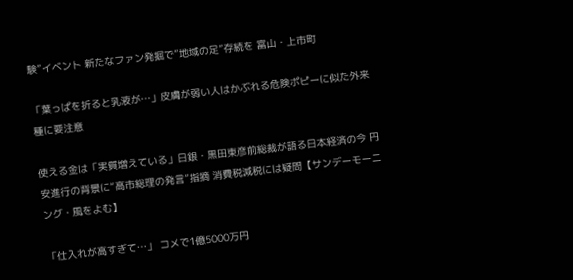験”イベント 新たなファン発掘で”地域の足”存続を 富山・上市町

「葉っぱを折ると乳液が…」皮膚が弱い人はかぶれる危険ポピーに似た外来種に要注意

使える金は「実質増えている」日銀・黒田東彦前総裁が語る日本経済の今 円安進行の背景に“高市総理の発言”指摘 消費税減税には疑問【サンデーモーニング・風をよむ】

「仕入れが高すぎて…」 コメで1億5000万円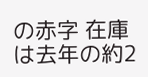の赤字 在庫は去年の約2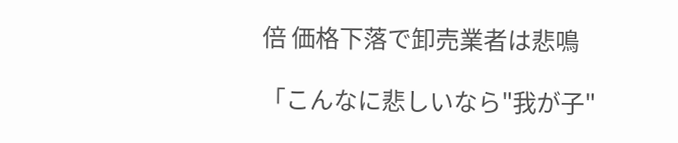倍 価格下落で卸売業者は悲鳴

「こんなに悲しいなら"我が子"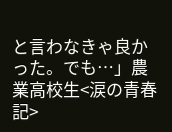と言わなきゃ良かった。でも…」農業高校生<涙の青春記>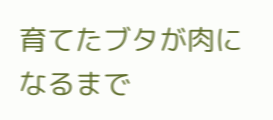育てたブタが肉になるまで